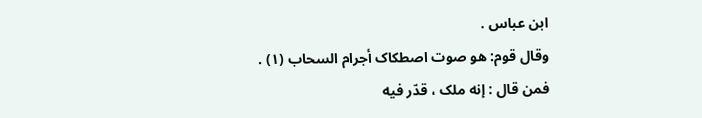ابن عباس .
وقال قوم: هو صوت اصطکاک أجرام السحاب (١) .
فمن قال : إنه ملک ، قدّر فیه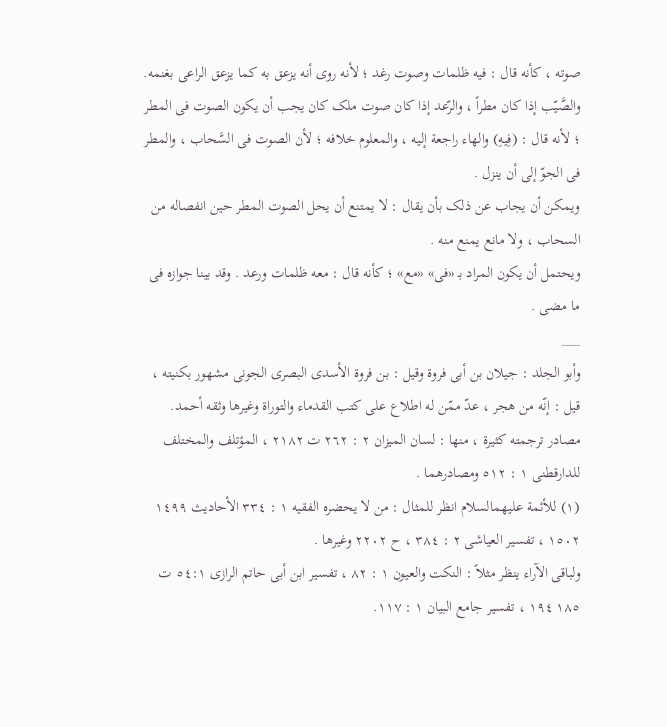صوته ، کأنه قال : فیه ظلمات وصوت رغد ؛ لأنه روی أنه یزعق به کما یزعق الراعی بغنمه.
والصَّیّب إذا کان مطراً ، والرّعد إذا کان صوت ملک کان یجب أن یکون الصوت فی المطر ؛ لأنه قال : (فِیهِ) والهاء راجعة إلیه ، والمعلوم خلافه ؛ لأن الصوت فی السَّحاب ، والمطر فی الجوّ إلى أن ینزل .
ویمکن أن یجاب عن ذلک بأن یقال : لا یمتنع أن یحل الصوت المطر حین انفصاله من السحاب ، ولا مانع یمنع منه .
ویحتمل أن یکون المراد بـ «فی» «مع» ؛ کأنه قال : معه ظلمات ورعد . وقد بینا جوازه فی ما مضى .
___
وأبو الجلد : جیلان بن أبی فروة وقیل : بن فروة الأسدی البصری الجونی مشهور بکنیته ، قیل : إنّه من هجر ، عدّ ممّن له اطلاع على کتب القدماء والتوراة وغیرها وثقه أحمد.
مصادر ترجمته کثیرة ، منها : لسان المیزان ٢ : ٢٦٢ ت ٢١٨٢ ، المؤتلف والمختلف للدارقطنی ١ : ٥١٢ ومصادرهما .
(١) للأئمة عليهمالسلام انظر للمثال : من لا یحضره الفقیه ١ : ٣٣٤ الأحادیث ١٤٩٩ ١٥٠٢ ، تفسیر العیاشی ٢ : ٣٨٤ ، ح ٢٢٠٢ وغیرها .
ولباقی الآراء ینظر مثلاً : النکت والعیون ١ : ٨٢ ، تفسیر ابن أبی حاتم الرازی ٥٤:١ ت ١٨٥ ١٩٤ ، تفسیر جامع البیان ١ : ١١٧.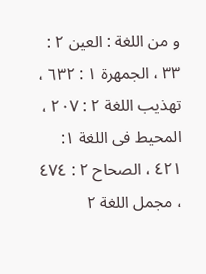و من اللغة : العین ٢ : ٣٣ ، الجمهرة ١ : ٦٣٢ ، تهذیب اللغة ٢ : ٢٠٧ ، المحیط فی اللغة ١: ٤٢١ ، الصحاح ٢ : ٤٧٤ ، مجمل اللغة ٢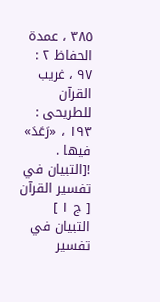٣٨٥ ، عمدة الحفاظ ٢ : ٩٧ ، غریب القرآن للطریحی : ١٩٣ ، «رَعَدَ» فیها .
![التبيان في تفسير القرآن [ ج ١ ] التبيان في تفسير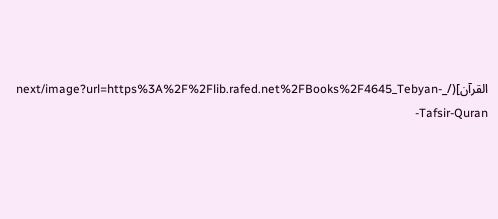القرآن](/_next/image?url=https%3A%2F%2Flib.rafed.net%2FBooks%2F4645_Tebyan-Tafsir-Quran-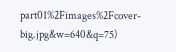part01%2Fimages%2Fcover-big.jpg&w=640&q=75)